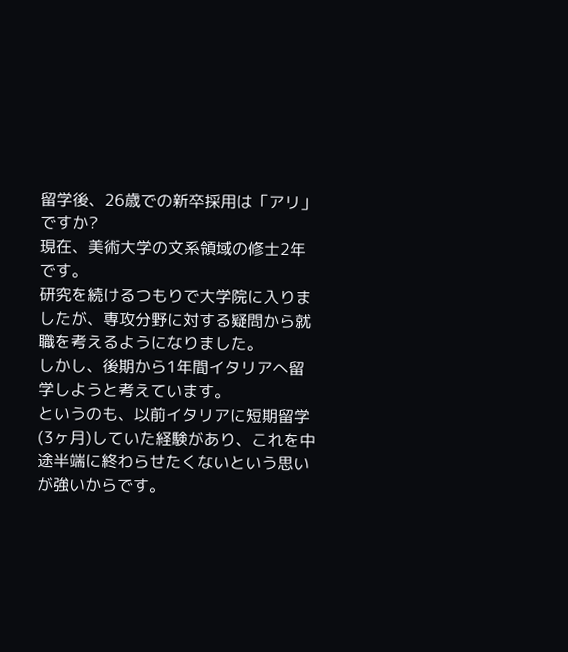留学後、26歳での新卒採用は「アリ」ですか?
現在、美術大学の文系領域の修士2年です。
研究を続けるつもりで大学院に入りましたが、専攻分野に対する疑問から就職を考えるようになりました。
しかし、後期から1年間イタリアへ留学しようと考えています。
というのも、以前イタリアに短期留学(3ヶ月)していた経験があり、これを中途半端に終わらせたくないという思いが強いからです。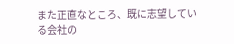また正直なところ、既に志望している会社の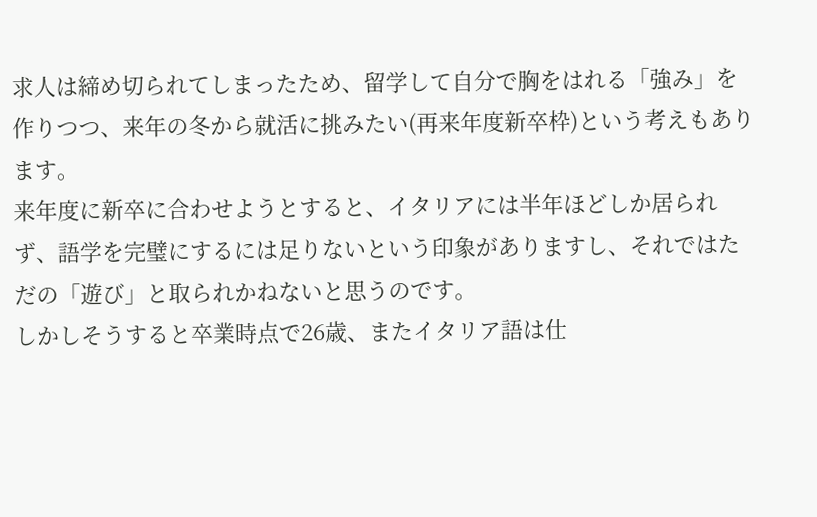求人は締め切られてしまったため、留学して自分で胸をはれる「強み」を作りつつ、来年の冬から就活に挑みたい(再来年度新卒枠)という考えもあります。
来年度に新卒に合わせようとすると、イタリアには半年ほどしか居られず、語学を完璧にするには足りないという印象がありますし、それではただの「遊び」と取られかねないと思うのです。
しかしそうすると卒業時点で26歳、またイタリア語は仕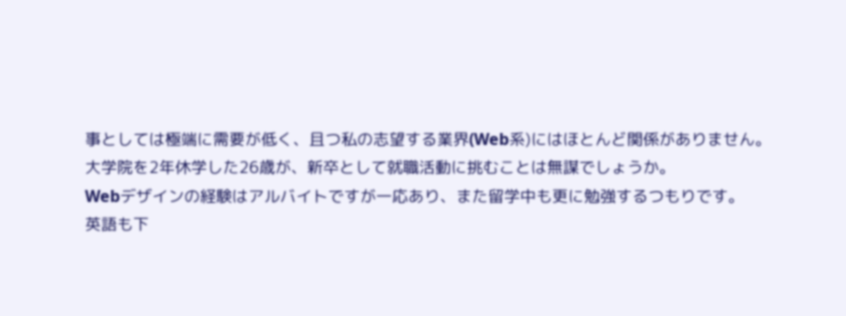事としては極端に需要が低く、且つ私の志望する業界(Web系)にはほとんど関係がありません。
大学院を2年休学した26歳が、新卒として就職活動に挑むことは無謀でしょうか。
Webデザインの経験はアルバイトですが一応あり、また留学中も更に勉強するつもりです。
英語も下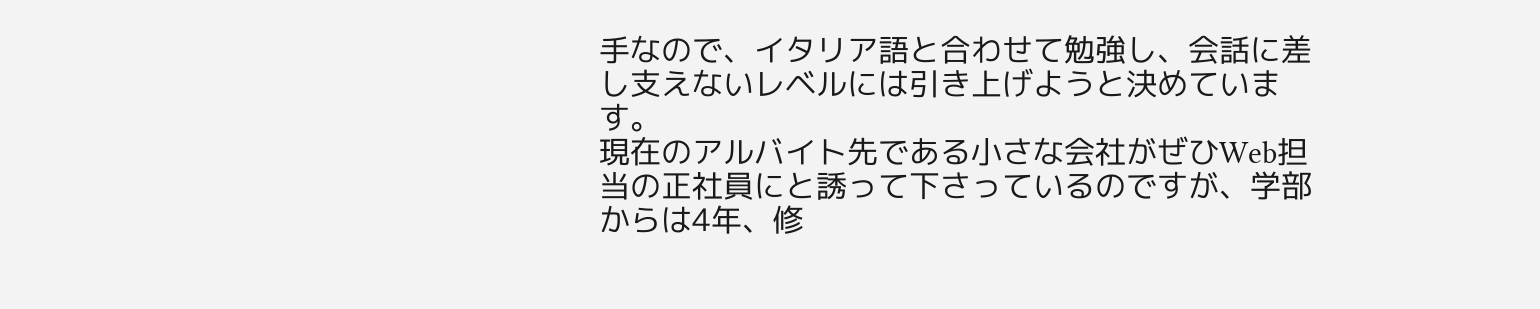手なので、イタリア語と合わせて勉強し、会話に差し支えないレベルには引き上げようと決めています。
現在のアルバイト先である小さな会社がぜひWeb担当の正社員にと誘って下さっているのですが、学部からは4年、修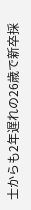士からも2年遅れの26歳で新卒採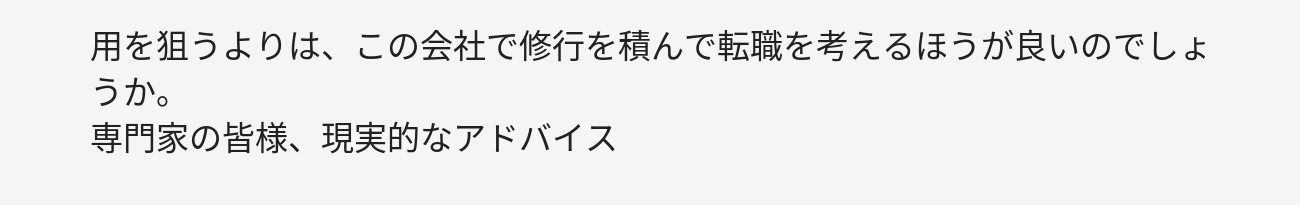用を狙うよりは、この会社で修行を積んで転職を考えるほうが良いのでしょうか。
専門家の皆様、現実的なアドバイス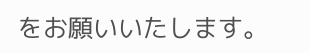をお願いいたします。